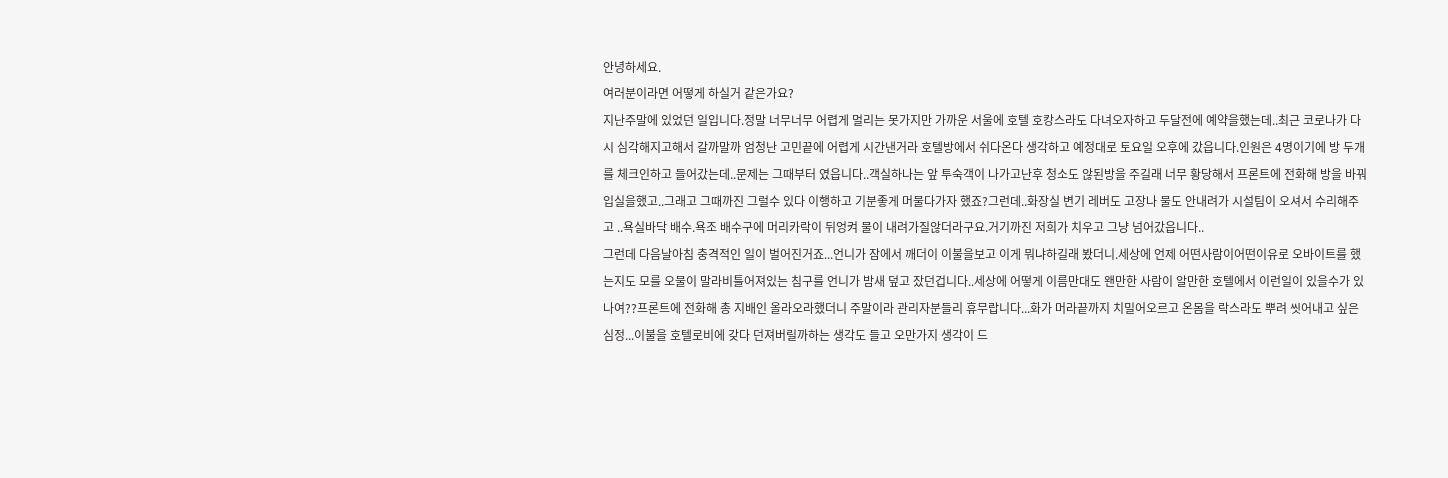안녕하세요.
여러분이라면 어떻게 하실거 같은가요?
지난주말에 있었던 일입니다.정말 너무너무 어렵게 멀리는 못가지만 가까운 서울에 호텔 호캉스라도 다녀오자하고 두달전에 예약을했는데..최근 코로나가 다시 심각해지고해서 갈까말까 엄청난 고민끝에 어렵게 시간낸거라 호텔방에서 쉬다온다 생각하고 예정대로 토요일 오후에 갔읍니다.인원은 4명이기에 방 두개를 체크인하고 들어갔는데..문제는 그때부터 였읍니다..객실하나는 앞 투숙객이 나가고난후 청소도 않된방을 주길래 너무 황당해서 프론트에 전화해 방을 바꿔 입실을했고..그래고 그때까진 그럴수 있다 이행하고 기분좋게 머물다가자 했죠?그런데..화장실 변기 레버도 고장나 물도 안내려가 시설팀이 오셔서 수리해주고 ..욕실바닥 배수.욕조 배수구에 머리카락이 뒤엉켜 물이 내려가질않더라구요.거기까진 저희가 치우고 그냥 넘어갔읍니다..
그런데 다음날아침 충격적인 일이 벌어진거죠...언니가 잠에서 깨더이 이불을보고 이게 뭐냐하길래 봤더니.세상에 언제 어떤사람이어떤이유로 오바이트를 했는지도 모를 오물이 말라비틀어져있는 침구를 언니가 밤새 덮고 잤던겁니다..세상에 어떻게 이름만대도 왠만한 사람이 알만한 호텔에서 이런일이 있을수가 있나여??프론트에 전화해 총 지배인 올라오라했더니 주말이라 관리자분들리 휴무랍니다...화가 머라끝까지 치밀어오르고 온몸을 락스라도 뿌려 씻어내고 싶은심정...이불을 호텔로비에 갖다 던져버릴까하는 생각도 들고 오만가지 생각이 드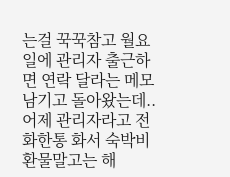는걸 꾹꾹참고 월요일에 관리자 출근하면 연락 달라는 메모 남기고 돌아왔는데..어제 관리자라고 전화한통 화서 숙박비 환물말고는 해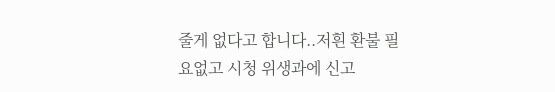줄게 없다고 합니다..저흰 환불 필요없고 시청 위생과에 신고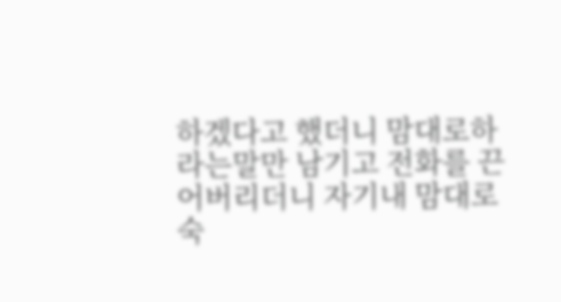하겠다고 했더니 맘대로하라는말만 남기고 전화를 끈어버리더니 자기내 맘대로 숙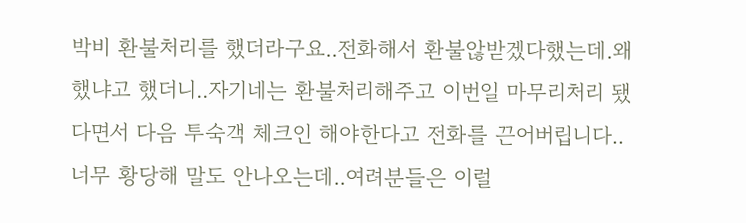박비 환불처리를 했더라구요..전화해서 환불않받겠다했는데.왜 했냐고 했더니..자기네는 환불처리해주고 이번일 마무리처리 됐다면서 다음 투숙객 체크인 해야한다고 전화를 끈어버립니다..너무 황당해 말도 안나오는데..여려분들은 이럴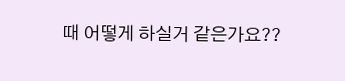때 어떻게 하실거 같은가요??